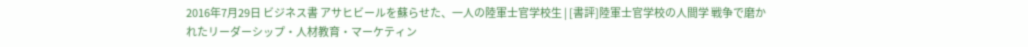2016年7月29日 ビジネス書 アサヒビールを蘇らせた、一人の陸軍士官学校生 | [書評]陸軍士官学校の人間学 戦争で磨かれたリーダーシップ・人材教育・マーケティン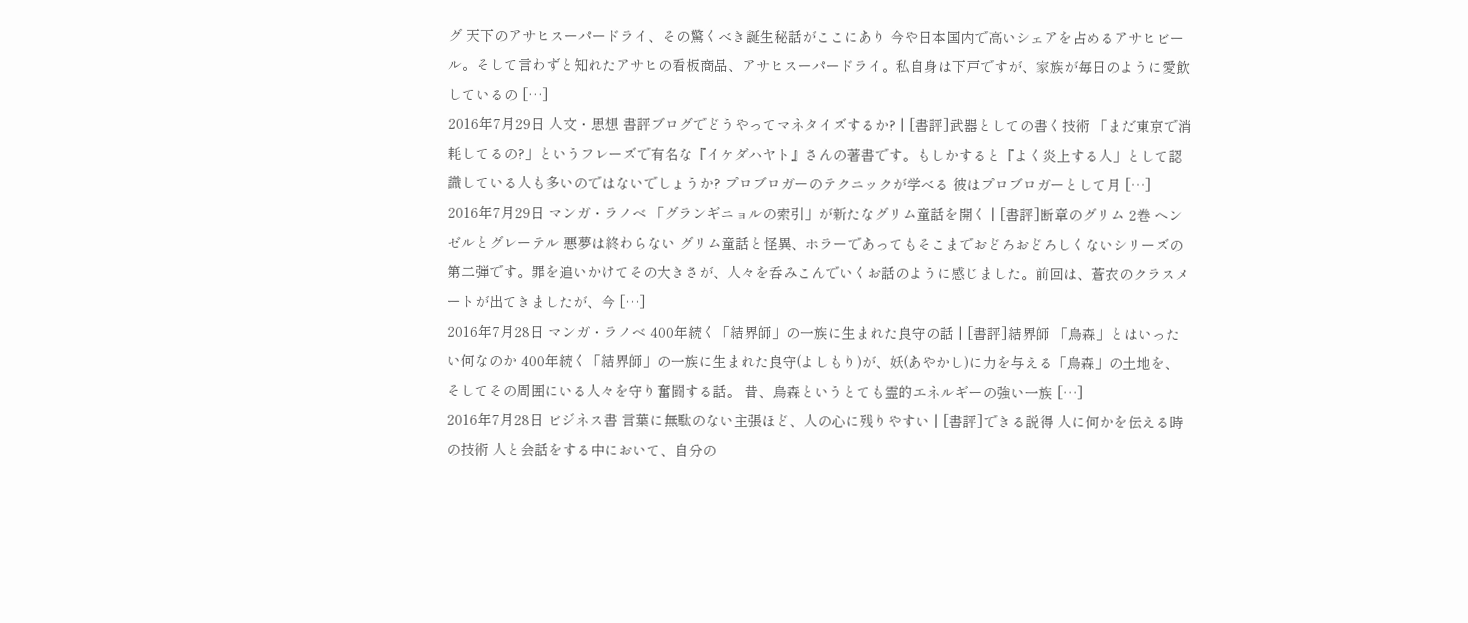グ 天下のアサヒスーパードライ、その驚くべき誕生秘話がここにあり 今や日本国内で高いシェアを占めるアサヒビール。そして言わずと知れたアサヒの看板商品、アサヒスーパードライ。私自身は下戸ですが、家族が毎日のように愛飲しているの […]
2016年7月29日 人文・思想 書評ブログでどうやってマネタイズするか? | [書評]武器としての書く技術 「まだ東京で消耗してるの?」というフレーズで有名な『イケダハヤト』さんの著書です。もしかすると『よく炎上する人」として認識している人も多いのではないでしょうか? プロブロガーのテクニックが学べる 彼はプロブロガーとして月 […]
2016年7月29日 マンガ・ラノベ 「グランギニョルの索引」が新たなグリム童話を開く | [書評]断章のグリム 2巻 ヘンゼルとグレーテル 悪夢は終わらない グリム童話と怪異、ホラーであってもそこまでおどろおどろしくないシリーズの第二弾です。罪を追いかけてその大きさが、人々を呑みこんでいくお話のように感じました。前回は、蒼衣のクラスメートが出てきましたが、今 […]
2016年7月28日 マンガ・ラノベ 400年続く「結界師」の一族に生まれた良守の話 | [書評]結界師 「烏森」とはいったい何なのか 400年続く「結界師」の一族に生まれた良守(よしもり)が、妖(あやかし)に力を与える「烏森」の土地を、そしてその周囲にいる人々を守り奮闘する話。 昔、烏森というとても霊的エネルギーの強い一族 […]
2016年7月28日 ビジネス書 言葉に無駄のない主張ほど、人の心に残りやすい | [書評]できる説得 人に何かを伝える時の技術 人と会話をする中において、自分の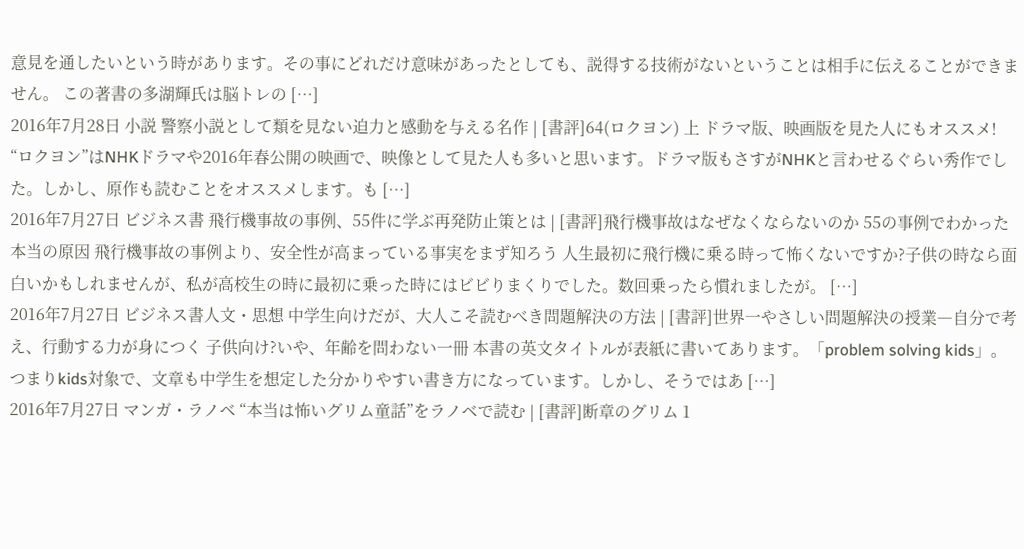意見を通したいという時があります。その事にどれだけ意味があったとしても、説得する技術がないということは相手に伝えることができません。 この著書の多湖輝氏は脳トレの […]
2016年7月28日 小説 警察小説として類を見ない迫力と感動を与える名作 | [書評]64(ロクヨン) 上 ドラマ版、映画版を見た人にもオススメ! “ロクヨン”はNHKドラマや2016年春公開の映画で、映像として見た人も多いと思います。ドラマ版もさすがNHKと言わせるぐらい秀作でした。しかし、原作も読むことをオススメします。も […]
2016年7月27日 ビジネス書 飛行機事故の事例、55件に学ぶ再発防止策とは | [書評]飛行機事故はなぜなくならないのか 55の事例でわかった本当の原因 飛行機事故の事例より、安全性が高まっている事実をまず知ろう 人生最初に飛行機に乗る時って怖くないですか?子供の時なら面白いかもしれませんが、私が高校生の時に最初に乗った時にはビビりまくりでした。数回乗ったら慣れましたが。 […]
2016年7月27日 ビジネス書人文・思想 中学生向けだが、大人こそ読むべき問題解決の方法 | [書評]世界一やさしい問題解決の授業―自分で考え、行動する力が身につく 子供向け?いや、年齢を問わない一冊 本書の英文タイトルが表紙に書いてあります。「problem solving kids」。つまりkids対象で、文章も中学生を想定した分かりやすい書き方になっています。しかし、そうではあ […]
2016年7月27日 マンガ・ラノベ “本当は怖いグリム童話”をラノベで読む | [書評]断章のグリム 1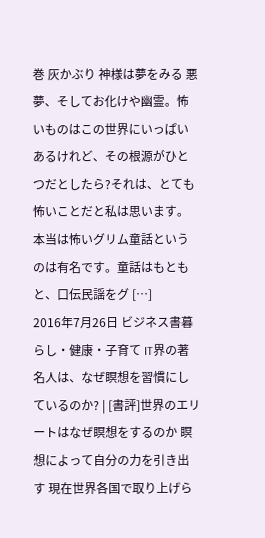巻 灰かぶり 神様は夢をみる 悪夢、そしてお化けや幽霊。怖いものはこの世界にいっぱいあるけれど、その根源がひとつだとしたら?それは、とても怖いことだと私は思います。 本当は怖いグリム童話というのは有名です。童話はもともと、口伝民謡をグ […]
2016年7月26日 ビジネス書暮らし・健康・子育て IT界の著名人は、なぜ瞑想を習慣にしているのか? | [書評]世界のエリートはなぜ瞑想をするのか 瞑想によって自分の力を引き出す 現在世界各国で取り上げら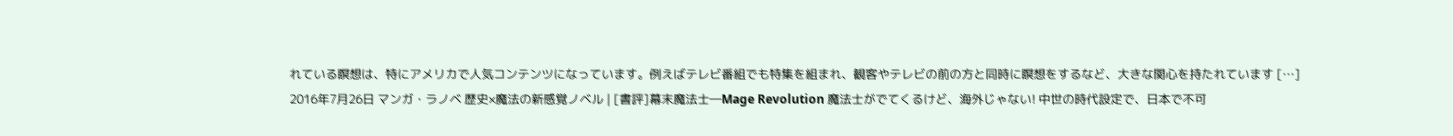れている瞑想は、特にアメリカで人気コンテンツになっています。例えばテレビ番組でも特集を組まれ、観客やテレビの前の方と同時に瞑想をするなど、大きな関心を持たれています […]
2016年7月26日 マンガ・ラノベ 歴史×魔法の新感覚ノベル | [書評]幕末魔法士―Mage Revolution 魔法士がでてくるけど、海外じゃない! 中世の時代設定で、日本で不可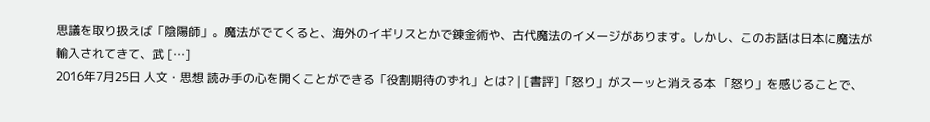思議を取り扱えば「陰陽師」。魔法がでてくると、海外のイギリスとかで錬金術や、古代魔法のイメージがあります。しかし、このお話は日本に魔法が輸入されてきて、武 […]
2016年7月25日 人文・思想 読み手の心を開くことができる「役割期待のずれ」とは? | [書評]「怒り」がスーッと消える本 「怒り」を感じることで、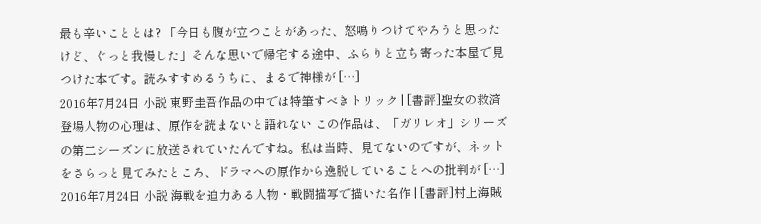最も辛いこととは? 「今日も腹が立つことがあった、怒鳴りつけてやろうと思ったけど、ぐっと我慢した」そんな思いで帰宅する途中、ふらりと立ち寄った本屋で見つけた本です。読みすすめるうちに、まるで神様が […]
2016年7月24日 小説 東野圭吾作品の中では特筆すべきトリック | [書評]聖女の救済 登場人物の心理は、原作を読まないと語れない この作品は、「ガリレオ」シリーズの第二シーズンに放送されていたんですね。私は当時、見てないのですが、ネットをさらっと見てみたところ、ドラマへの原作から逸脱していることへの批判が […]
2016年7月24日 小説 海戦を迫力ある人物・戦闘描写で描いた名作 | [書評]村上海賊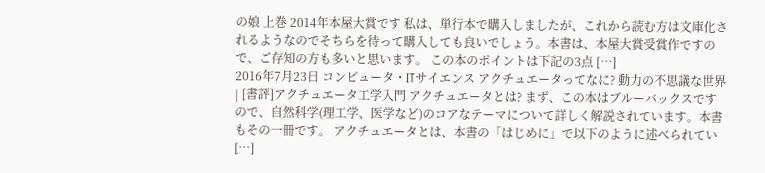の娘 上巻 2014年本屋大賞です 私は、単行本で購入しましたが、これから読む方は文庫化されるようなのでそちらを待って購入しても良いでしょう。本書は、本屋大賞受賞作ですので、ご存知の方も多いと思います。 この本のポイントは下記の3点 […]
2016年7月23日 コンピュータ・ITサイエンス アクチュエータってなに? 動力の不思議な世界 | [書評]アクチュエータ工学入門 アクチュエータとは? まず、この本はブルーバックスですので、自然科学(理工学、医学など)のコアなテーマについて詳しく解説されています。本書もその一冊です。 アクチュエータとは、本書の「はじめに」で以下のように述べられてい […]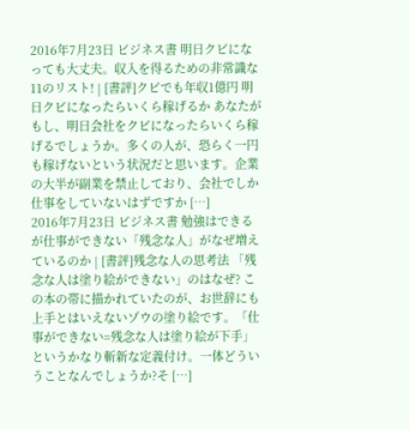2016年7月23日 ビジネス書 明日クビになっても大丈夫。収入を得るための非常識な11のリスト! | [書評]クビでも年収1億円 明日クビになったらいくら稼げるか あなたがもし、明日会社をクビになったらいくら稼げるでしょうか。多くの人が、恐らく一円も稼げないという状況だと思います。企業の大半が副業を禁止しており、会社でしか仕事をしていないはずですか […]
2016年7月23日 ビジネス書 勉強はできるが仕事ができない「残念な人」がなぜ増えているのか | [書評]残念な人の思考法 「残念な人は塗り絵ができない」のはなぜ? この本の帯に描かれていたのが、お世辞にも上手とはいえないゾウの塗り絵です。「仕事ができない=残念な人は塗り絵が下手」というかなり斬新な定義付け。一体どういうことなんでしょうか?そ […]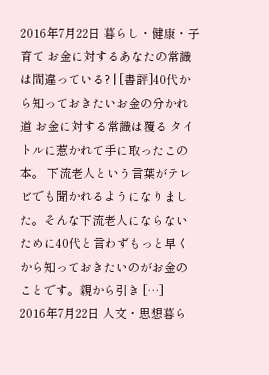2016年7月22日 暮らし・健康・子育て お金に対するあなたの常識は間違っている? | [書評]40代から知っておきたいお金の分かれ道 お金に対する常識は覆る タイトルに惹かれて手に取ったこの本。 下流老人という言葉がテレビでも聞かれるようになりました。そんな下流老人にならないために40代と言わずもっと早くから知っておきたいのがお金のことです。親から引き […]
2016年7月22日 人文・思想暮ら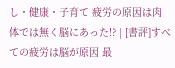し・健康・子育て 疲労の原因は肉体では無く脳にあった!? | [書評]すべての疲労は脳が原因 最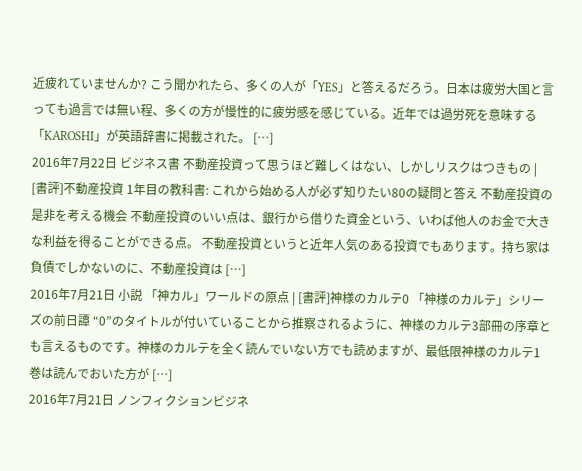近疲れていませんか? こう聞かれたら、多くの人が「YES」と答えるだろう。日本は疲労大国と言っても過言では無い程、多くの方が慢性的に疲労感を感じている。近年では過労死を意味する「KAROSHI」が英語辞書に掲載された。 […]
2016年7月22日 ビジネス書 不動産投資って思うほど難しくはない、しかしリスクはつきもの | [書評]不動産投資 1年目の教科書: これから始める人が必ず知りたい80の疑問と答え 不動産投資の是非を考える機会 不動産投資のいい点は、銀行から借りた資金という、いわば他人のお金で大きな利益を得ることができる点。 不動産投資というと近年人気のある投資でもあります。持ち家は負債でしかないのに、不動産投資は […]
2016年7月21日 小説 「神カル」ワールドの原点 | [書評]神様のカルテ0 「神様のカルテ」シリーズの前日譚 “0”のタイトルが付いていることから推察されるように、神様のカルテ3部冊の序章とも言えるものです。神様のカルテを全く読んでいない方でも読めますが、最低限神様のカルテ1巻は読んでおいた方が […]
2016年7月21日 ノンフィクションビジネ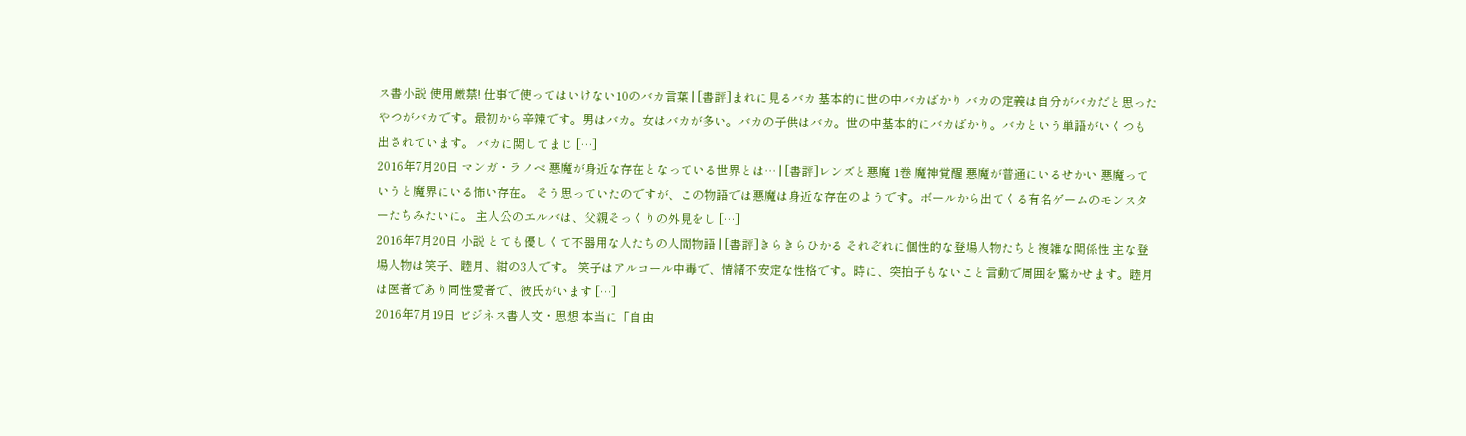ス書小説 使用厳禁! 仕事で使ってはいけない10のバカ言葉 | [書評]まれに見るバカ 基本的に世の中バカばかり バカの定義は自分がバカだと思ったやつがバカです。最初から辛辣です。男はバカ。女はバカが多い。バカの子供はバカ。世の中基本的にバカばかり。バカという単語がいくつも出されています。 バカに関してまじ […]
2016年7月20日 マンガ・ラノベ 悪魔が身近な存在となっている世界とは… | [書評]レンズと悪魔 1巻 魔神覚醒 悪魔が普通にいるせかい 悪魔っていうと魔界にいる怖い存在。 そう思っていたのですが、この物語では悪魔は身近な存在のようです。ボールから出てくる有名ゲームのモンスターたちみたいに。 主人公のエルバは、父親そっくりの外見をし […]
2016年7月20日 小説 とても優しくて不器用な人たちの人間物語 | [書評]きらきらひかる それぞれに個性的な登場人物たちと複雑な関係性 主な登場人物は笑子、睦月、紺の3人です。 笑子はアルコール中毒で、情緒不安定な性格です。時に、突拍子もないこと言動で周囲を驚かせます。睦月は医者であり同性愛者で、彼氏がいます […]
2016年7月19日 ビジネス書人文・思想 本当に「自由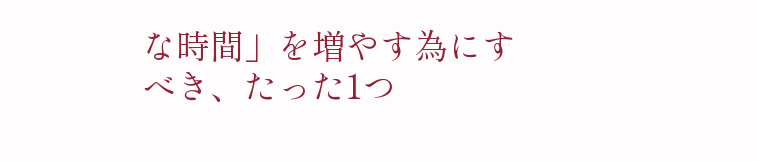な時間」を増やす為にすべき、たった1つ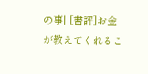の事| [書評]お金が教えてくれるこ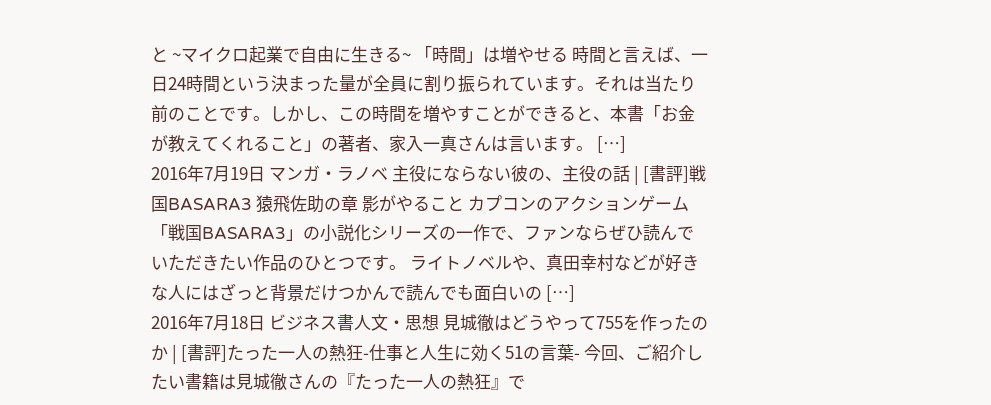と ~マイクロ起業で自由に生きる~ 「時間」は増やせる 時間と言えば、一日24時間という決まった量が全員に割り振られています。それは当たり前のことです。しかし、この時間を増やすことができると、本書「お金が教えてくれること」の著者、家入一真さんは言います。 […]
2016年7月19日 マンガ・ラノベ 主役にならない彼の、主役の話 | [書評]戦国BASARA3 猿飛佐助の章 影がやること カプコンのアクションゲーム「戦国BASARA3」の小説化シリーズの一作で、ファンならぜひ読んでいただきたい作品のひとつです。 ライトノベルや、真田幸村などが好きな人にはざっと背景だけつかんで読んでも面白いの […]
2016年7月18日 ビジネス書人文・思想 見城徹はどうやって755を作ったのか | [書評]たった一人の熱狂-仕事と人生に効く51の言葉- 今回、ご紹介したい書籍は見城徹さんの『たった一人の熱狂』で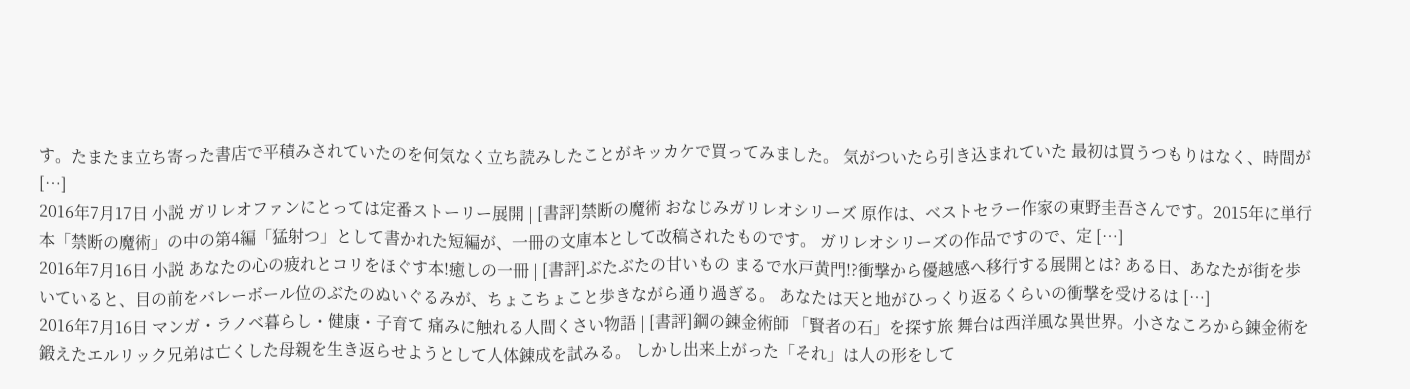す。たまたま立ち寄った書店で平積みされていたのを何気なく立ち読みしたことがキッカケで買ってみました。 気がついたら引き込まれていた 最初は買うつもりはなく、時間が […]
2016年7月17日 小説 ガリレオファンにとっては定番ストーリー展開 | [書評]禁断の魔術 おなじみガリレオシリーズ 原作は、ベストセラー作家の東野圭吾さんです。2015年に単行本「禁断の魔術」の中の第4編「猛射つ」として書かれた短編が、一冊の文庫本として改稿されたものです。 ガリレオシリーズの作品ですので、定 […]
2016年7月16日 小説 あなたの心の疲れとコリをほぐす本!癒しの一冊 | [書評]ぶたぶたの甘いもの まるで水戸黄門!?衝撃から優越感へ移行する展開とは? ある日、あなたが街を歩いていると、目の前をバレーボール位のぶたのぬいぐるみが、ちょこちょこと歩きながら通り過ぎる。 あなたは天と地がひっくり返るくらいの衝撃を受けるは […]
2016年7月16日 マンガ・ラノベ暮らし・健康・子育て 痛みに触れる人間くさい物語 | [書評]鋼の錬金術師 「賢者の石」を探す旅 舞台は西洋風な異世界。小さなころから錬金術を鍛えたエルリック兄弟は亡くした母親を生き返らせようとして人体錬成を試みる。 しかし出来上がった「それ」は人の形をして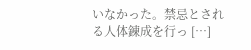いなかった。禁忌とされる人体錬成を行っ […]